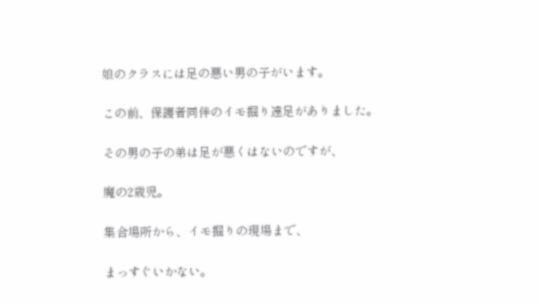娘のクラスには足の悪い男の子がいます。

この前、保護者同伴のイモ掘り遠足がありました。

その男の子の弟は足が悪くはないのですが、

魔の2歳児。

集合場所から、イモ掘りの現場まで、

まっすぐいかない。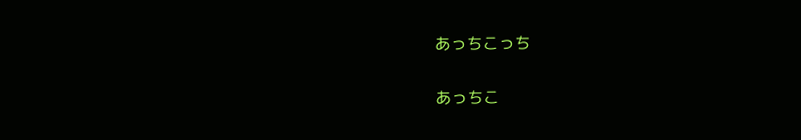あっちこっち

あっちこ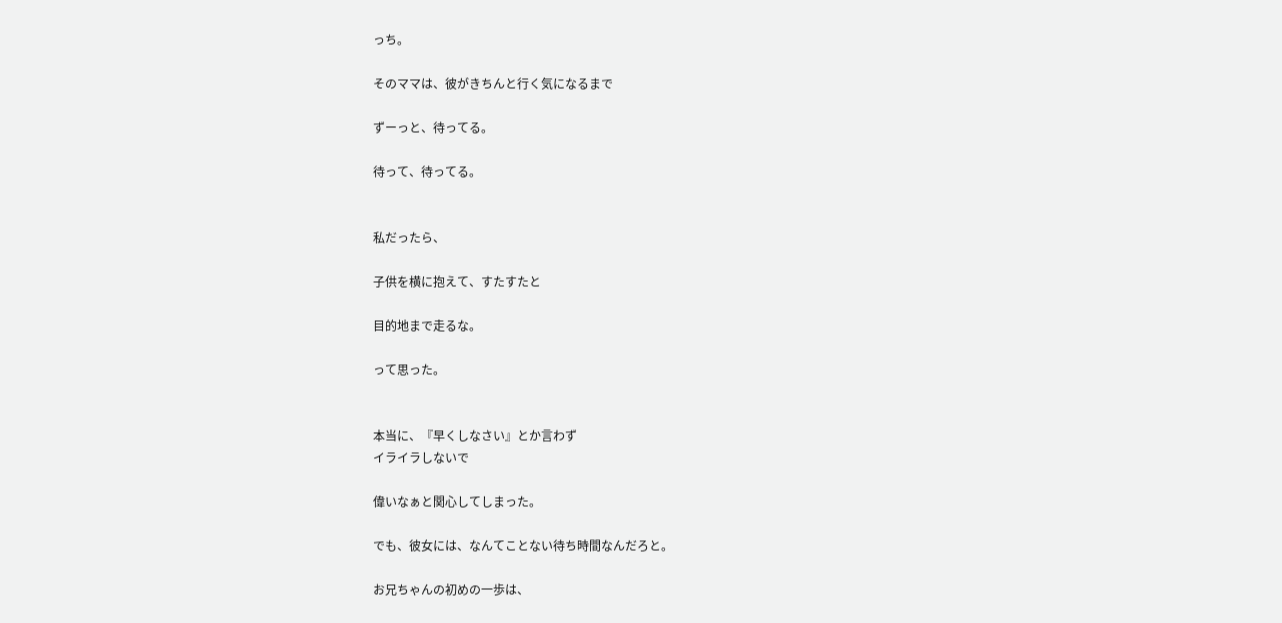っち。

そのママは、彼がきちんと行く気になるまで

ずーっと、待ってる。

待って、待ってる。


私だったら、

子供を横に抱えて、すたすたと

目的地まで走るな。

って思った。


本当に、『早くしなさい』とか言わず
イライラしないで

偉いなぁと関心してしまった。

でも、彼女には、なんてことない待ち時間なんだろと。

お兄ちゃんの初めの一歩は、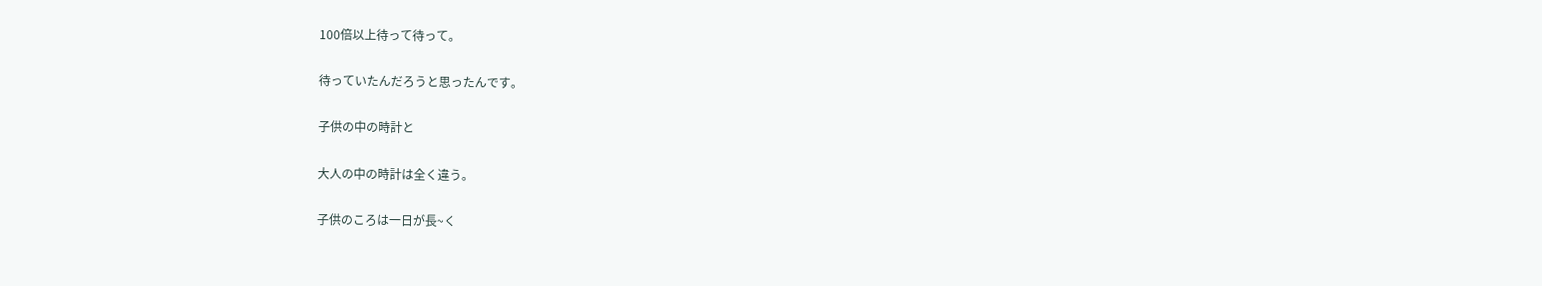100倍以上待って待って。

待っていたんだろうと思ったんです。

子供の中の時計と

大人の中の時計は全く違う。

子供のころは一日が長~く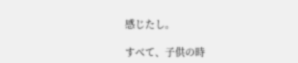感じたし。

すべて、子供の時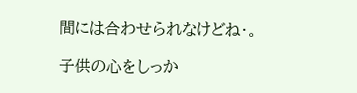間には合わせられなけどね・。

子供の心をしっか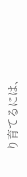り育てるには、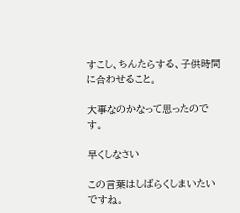すこし、ちんたらする、子供時間に合わせること。

大事なのかなって思ったのです。

早くしなさい

この言葉はしばらくしまいたいですね。